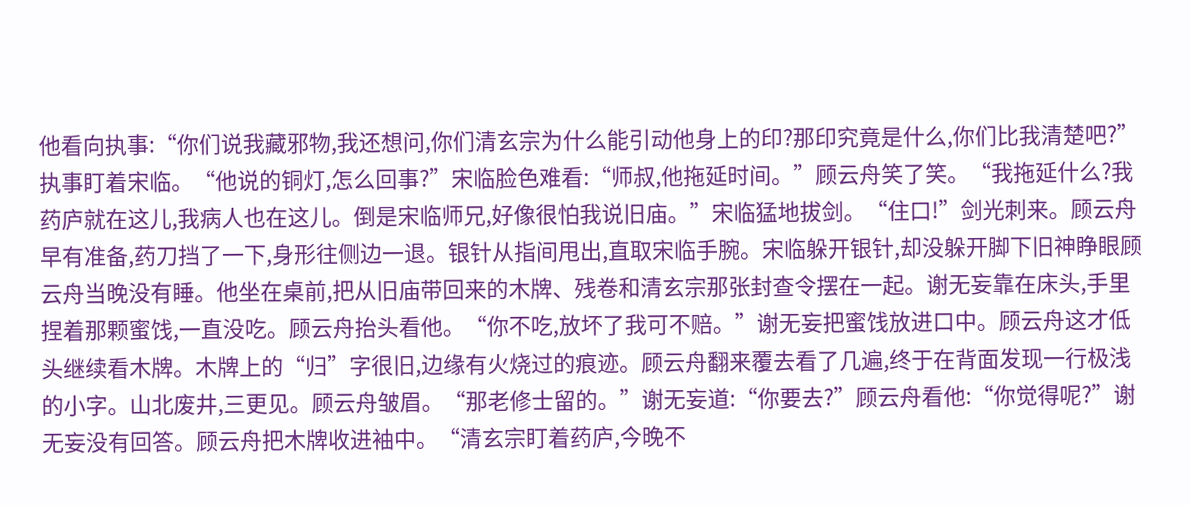他看向执事:“你们说我藏邪物,我还想问,你们清玄宗为什么能引动他身上的印?那印究竟是什么,你们比我清楚吧?”执事盯着宋临。“他说的铜灯,怎么回事?”宋临脸色难看:“师叔,他拖延时间。”顾云舟笑了笑。“我拖延什么?我药庐就在这儿,我病人也在这儿。倒是宋临师兄,好像很怕我说旧庙。”宋临猛地拔剑。“住口!”剑光刺来。顾云舟早有准备,药刀挡了一下,身形往侧边一退。银针从指间甩出,直取宋临手腕。宋临躲开银针,却没躲开脚下旧神睁眼顾云舟当晚没有睡。他坐在桌前,把从旧庙带回来的木牌、残卷和清玄宗那张封查令摆在一起。谢无妄靠在床头,手里捏着那颗蜜饯,一直没吃。顾云舟抬头看他。“你不吃,放坏了我可不赔。”谢无妄把蜜饯放进口中。顾云舟这才低头继续看木牌。木牌上的“归”字很旧,边缘有火烧过的痕迹。顾云舟翻来覆去看了几遍,终于在背面发现一行极浅的小字。山北废井,三更见。顾云舟皱眉。“那老修士留的。”谢无妄道:“你要去?”顾云舟看他:“你觉得呢?”谢无妄没有回答。顾云舟把木牌收进袖中。“清玄宗盯着药庐,今晚不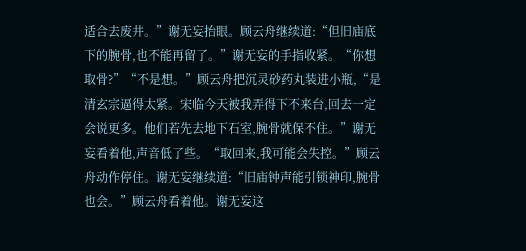适合去废井。”谢无妄抬眼。顾云舟继续道:“但旧庙底下的腕骨,也不能再留了。”谢无妄的手指收紧。“你想取骨?”“不是想。”顾云舟把沉灵砂药丸装进小瓶,“是清玄宗逼得太紧。宋临今天被我弄得下不来台,回去一定会说更多。他们若先去地下石室,腕骨就保不住。”谢无妄看着他,声音低了些。“取回来,我可能会失控。”顾云舟动作停住。谢无妄继续道:“旧庙钟声能引锁神印,腕骨也会。”顾云舟看着他。谢无妄这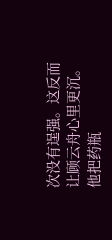次没有逞强。这反而让顾云舟心里更沉。他把药瓶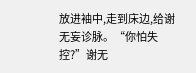放进袖中,走到床边,给谢无妄诊脉。“你怕失控?”谢无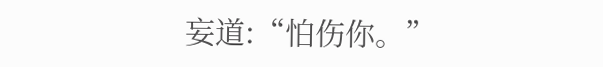妄道:“怕伤你。”